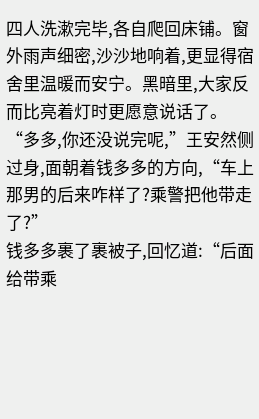四人洗漱完毕,各自爬回床铺。窗外雨声细密,沙沙地响着,更显得宿舍里温暖而安宁。黑暗里,大家反而比亮着灯时更愿意说话了。
“多多,你还没说完呢,”王安然侧过身,面朝着钱多多的方向,“车上那男的后来咋样了?乘警把他带走了?”
钱多多裹了裹被子,回忆道:“后面给带乘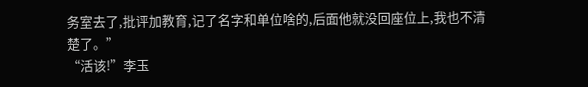务室去了,批评加教育,记了名字和单位啥的,后面他就没回座位上,我也不清楚了。”
“活该!”李玉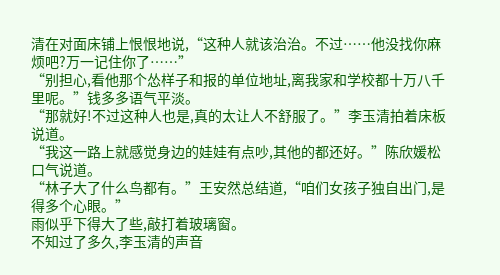清在对面床铺上恨恨地说,“这种人就该治治。不过……他没找你麻烦吧?万一记住你了……”
“别担心,看他那个怂样子和报的单位地址,离我家和学校都十万八千里呢。”钱多多语气平淡。
“那就好!不过这种人也是,真的太让人不舒服了。”李玉清拍着床板说道。
“我这一路上就感觉身边的娃娃有点吵,其他的都还好。”陈欣媛松口气说道。
“林子大了什么鸟都有。”王安然总结道,“咱们女孩子独自出门,是得多个心眼。”
雨似乎下得大了些,敲打着玻璃窗。
不知过了多久,李玉清的声音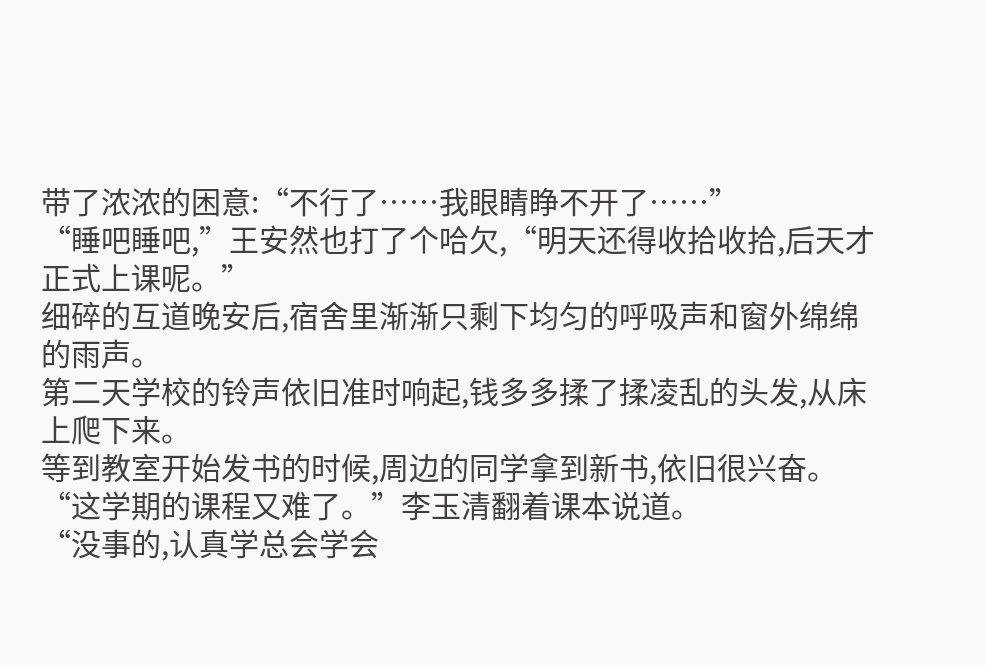带了浓浓的困意:“不行了……我眼睛睁不开了……”
“睡吧睡吧,”王安然也打了个哈欠,“明天还得收拾收拾,后天才正式上课呢。”
细碎的互道晚安后,宿舍里渐渐只剩下均匀的呼吸声和窗外绵绵的雨声。
第二天学校的铃声依旧准时响起,钱多多揉了揉凌乱的头发,从床上爬下来。
等到教室开始发书的时候,周边的同学拿到新书,依旧很兴奋。
“这学期的课程又难了。”李玉清翻着课本说道。
“没事的,认真学总会学会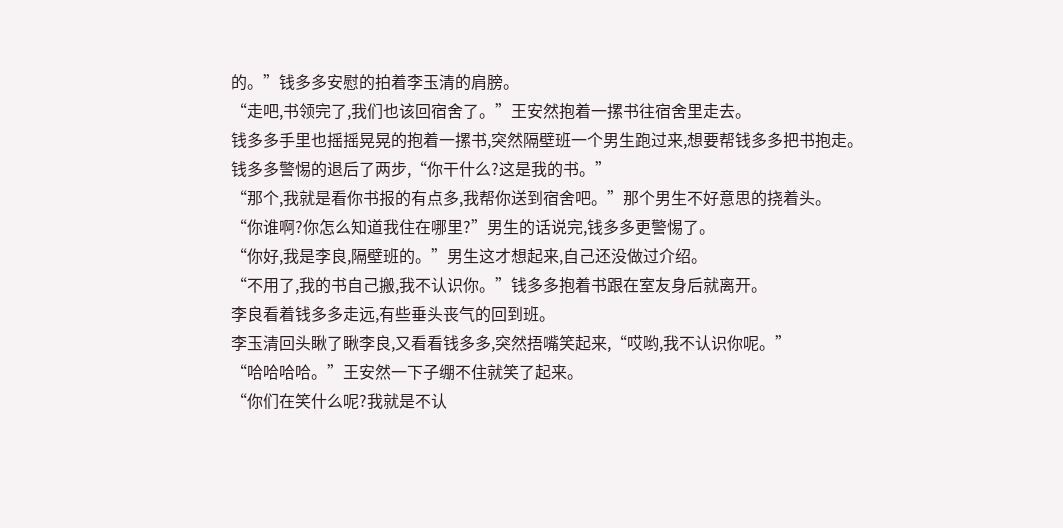的。”钱多多安慰的拍着李玉清的肩膀。
“走吧,书领完了,我们也该回宿舍了。”王安然抱着一摞书往宿舍里走去。
钱多多手里也摇摇晃晃的抱着一摞书,突然隔壁班一个男生跑过来,想要帮钱多多把书抱走。
钱多多警惕的退后了两步,“你干什么?这是我的书。”
“那个,我就是看你书报的有点多,我帮你送到宿舍吧。”那个男生不好意思的挠着头。
“你谁啊?你怎么知道我住在哪里?”男生的话说完,钱多多更警惕了。
“你好,我是李良,隔壁班的。”男生这才想起来,自己还没做过介绍。
“不用了,我的书自己搬,我不认识你。”钱多多抱着书跟在室友身后就离开。
李良看着钱多多走远,有些垂头丧气的回到班。
李玉清回头瞅了瞅李良,又看看钱多多,突然捂嘴笑起来,“哎哟,我不认识你呢。”
“哈哈哈哈。”王安然一下子绷不住就笑了起来。
“你们在笑什么呢?我就是不认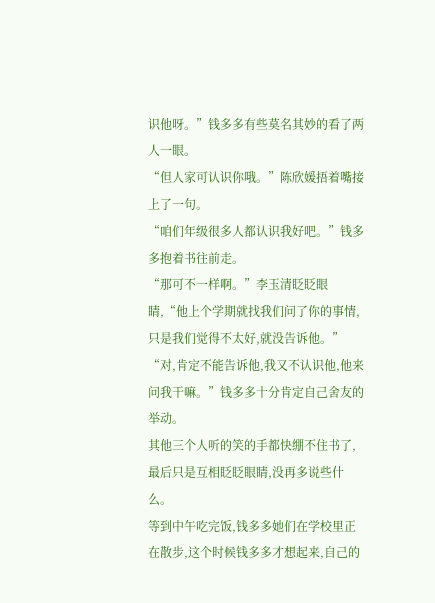识他呀。”钱多多有些莫名其妙的看了两人一眼。
“但人家可认识你哦。”陈欣媛捂着嘴接上了一句。
“咱们年级很多人都认识我好吧。”钱多多抱着书往前走。
“那可不一样啊。”李玉清眨眨眼睛,“他上个学期就找我们问了你的事情,只是我们觉得不太好,就没告诉他。”
“对,肯定不能告诉他,我又不认识他,他来问我干嘛。”钱多多十分肯定自己舍友的举动。
其他三个人听的笑的手都快绷不住书了,最后只是互相眨眨眼睛,没再多说些什么。
等到中午吃完饭,钱多多她们在学校里正在散步,这个时候钱多多才想起来,自己的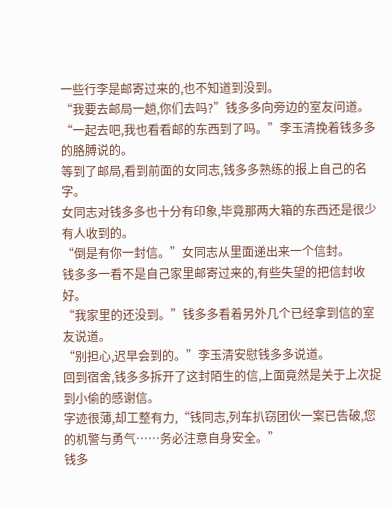一些行李是邮寄过来的,也不知道到没到。
“我要去邮局一趟,你们去吗?”钱多多向旁边的室友问道。
“一起去吧,我也看看邮的东西到了吗。”李玉清挽着钱多多的胳膊说的。
等到了邮局,看到前面的女同志,钱多多熟练的报上自己的名字。
女同志对钱多多也十分有印象,毕竟那两大箱的东西还是很少有人收到的。
“倒是有你一封信。”女同志从里面递出来一个信封。
钱多多一看不是自己家里邮寄过来的,有些失望的把信封收好。
“我家里的还没到。”钱多多看着另外几个已经拿到信的室友说道。
“别担心,迟早会到的。”李玉清安慰钱多多说道。
回到宿舍,钱多多拆开了这封陌生的信,上面竟然是关于上次捉到小偷的感谢信。
字迹很薄,却工整有力,“钱同志,列车扒窃团伙一案已告破,您的机警与勇气……务必注意自身安全。”
钱多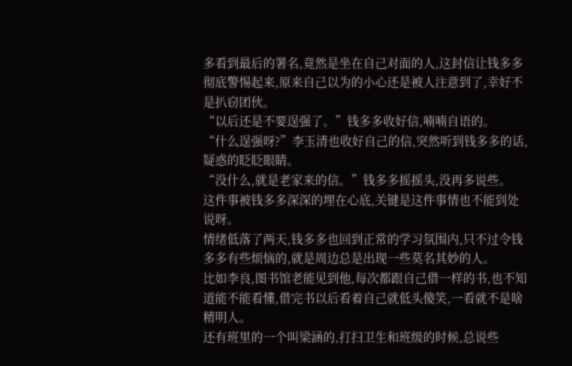多看到最后的署名,竟然是坐在自己对面的人,这封信让钱多多彻底警惕起来,原来自己以为的小心还是被人注意到了,幸好不是扒窃团伙。
“以后还是不要逞强了。”钱多多收好信,喃喃自语的。
“什么逞强呀?”李玉清也收好自己的信,突然听到钱多多的话,疑惑的眨眨眼睛。
“没什么,就是老家来的信。”钱多多摇摇头,没再多说些。
这件事被钱多多深深的埋在心底,关键是这件事情也不能到处说呀。
情绪低落了两天,钱多多也回到正常的学习氛围内,只不过令钱多多有些烦恼的,就是周边总是出现一些莫名其妙的人。
比如李良,图书馆老能见到他,每次都跟自己借一样的书,也不知道能不能看懂,借完书以后看着自己就低头傻笑,一看就不是啥精明人。
还有班里的一个叫梁涵的,打扫卫生和班级的时候,总说些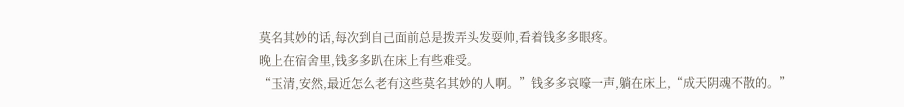莫名其妙的话,每次到自己面前总是拨弄头发耍帅,看着钱多多眼疼。
晚上在宿舍里,钱多多趴在床上有些难受。
“玉清,安然,最近怎么老有这些莫名其妙的人啊。”钱多多哀嚎一声,躺在床上,“成天阴魂不散的。”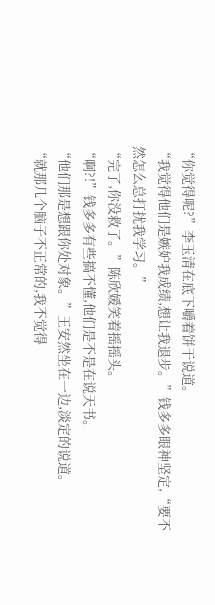“你觉得呢?”李玉清在底下嚼着饼干说道。
“我觉得他们是嫉妒我成绩,想让我退步。”钱多多眼神坚定,“要不然怎么总打扰我学习。”
“完了,你没救了。”陈欣媛笑着摇摇头。
“啊?!”钱多多有些搞不懂,他们是不是在说天书。
“他们那是想跟你处对象。”王安然坐在一边,淡定的说道。
“就那几个脑子不正常的,我不觉得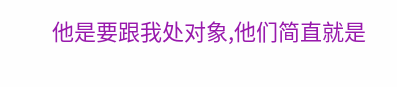他是要跟我处对象,他们简直就是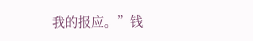我的报应。”钱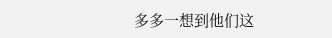多多一想到他们这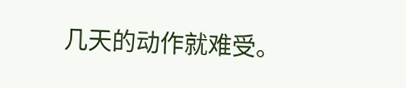几天的动作就难受。